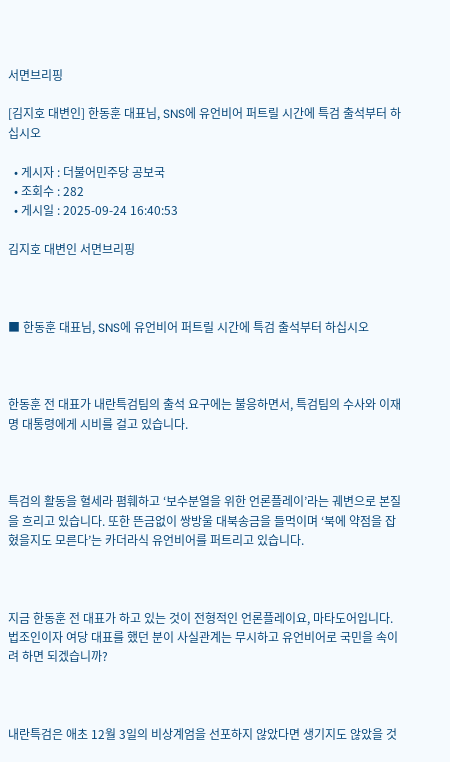서면브리핑

[김지호 대변인] 한동훈 대표님, SNS에 유언비어 퍼트릴 시간에 특검 출석부터 하십시오

  • 게시자 : 더불어민주당 공보국
  • 조회수 : 282
  • 게시일 : 2025-09-24 16:40:53

김지호 대변인 서면브리핑



■ 한동훈 대표님, SNS에 유언비어 퍼트릴 시간에 특검 출석부터 하십시오



한동훈 전 대표가 내란특검팀의 출석 요구에는 불응하면서, 특검팀의 수사와 이재명 대통령에게 시비를 걸고 있습니다.



특검의 활동을 혈세라 폄훼하고 ‘보수분열을 위한 언론플레이’라는 궤변으로 본질을 흐리고 있습니다. 또한 뜬금없이 쌍방울 대북송금을 들먹이며 ‘북에 약점을 잡혔을지도 모른다’는 카더라식 유언비어를 퍼트리고 있습니다.



지금 한동훈 전 대표가 하고 있는 것이 전형적인 언론플레이요, 마타도어입니다. 법조인이자 여당 대표를 했던 분이 사실관계는 무시하고 유언비어로 국민을 속이려 하면 되겠습니까?



내란특검은 애초 12월 3일의 비상계엄을 선포하지 않았다면 생기지도 않았을 것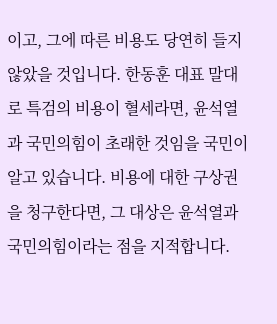이고, 그에 따른 비용도 당연히 들지 않았을 것입니다. 한동훈 대표 말대로 특검의 비용이 혈세라면, 윤석열과 국민의힘이 초래한 것임을 국민이 알고 있습니다. 비용에 대한 구상권을 청구한다면, 그 대상은 윤석열과 국민의힘이라는 점을 지적합니다.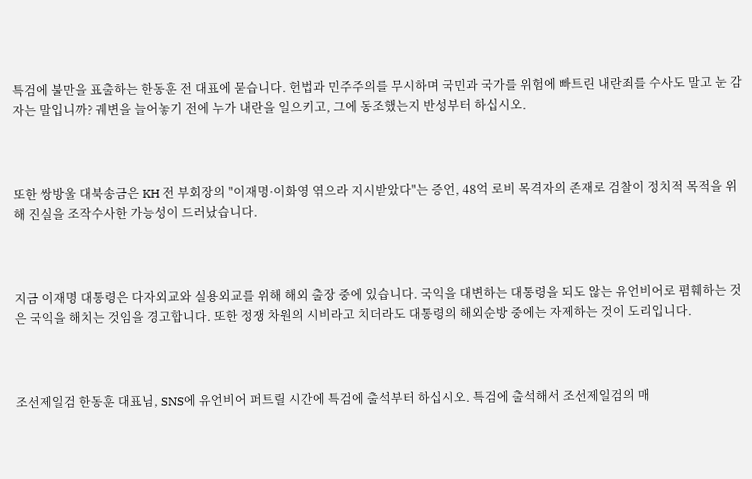특검에 불만을 표출하는 한동훈 전 대표에 묻습니다. 헌법과 민주주의를 무시하며 국민과 국가를 위험에 빠트린 내란죄를 수사도 말고 눈 감자는 말입니까? 궤변을 늘어놓기 전에 누가 내란을 일으키고, 그에 동조했는지 반성부터 하십시오.



또한 쌍방울 대북송금은 KH 전 부회장의 "이재명·이화영 엮으라 지시받았다"는 증언, 48억 로비 목격자의 존재로 검찰이 정치적 목적을 위해 진실을 조작수사한 가능성이 드러났습니다.



지금 이재명 대통령은 다자외교와 실용외교를 위해 해외 출장 중에 있습니다. 국익을 대변하는 대통령을 되도 않는 유언비어로 폄훼하는 것은 국익을 해치는 것임을 경고합니다. 또한 정쟁 차원의 시비라고 치더라도 대통령의 해외순방 중에는 자제하는 것이 도리입니다.



조선제일검 한동훈 대표님, SNS에 유언비어 퍼트릴 시간에 특검에 출석부터 하십시오. 특검에 출석해서 조선제일검의 매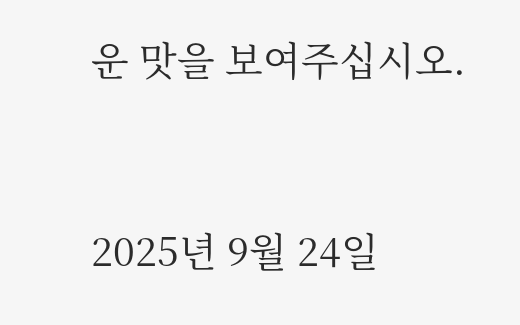운 맛을 보여주십시오.



2025년 9월 24일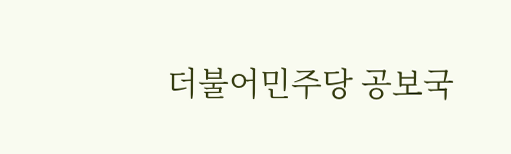더불어민주당 공보국